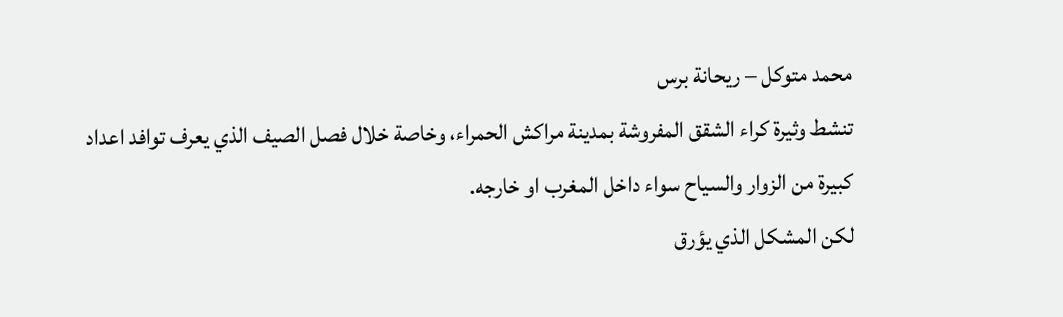محمد متوكل – ريحانة برس
تنشط وثيرة كراء الشقق المفروشة بمدينة مراكش الحمراء، وخاصة خلال فصل الصيف الذي يعرف توافد اعداد كبيرة من الزوار والسياح سواء داخل المغرب او خارجه.
لكن المشكل الذي يؤرق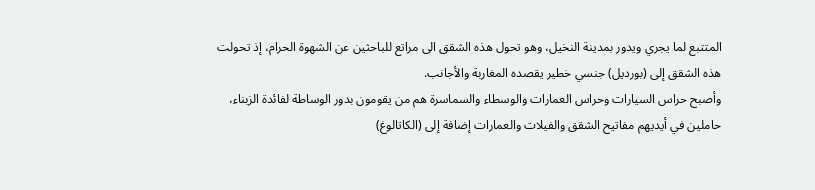المتتبع لما يجري ويدور بمدينة النخيل، وهو تحول هذه الشقق الى مراتع للباحثين عن الشهوة الحرام، إذ تحولت هذه الشقق إلى (بورديل) جنسي خطير يقصده المغاربة والأجانب.
وأصبح حراس السيارات وحراس العمارات والوسطاء والسماسرة هم من يقومون بدور الوساطة لفائدة الزبناء، حاملين في أيديهم مفاتيح الشقق والفيلات والعمارات إضافة إلى (الكاتالوغ)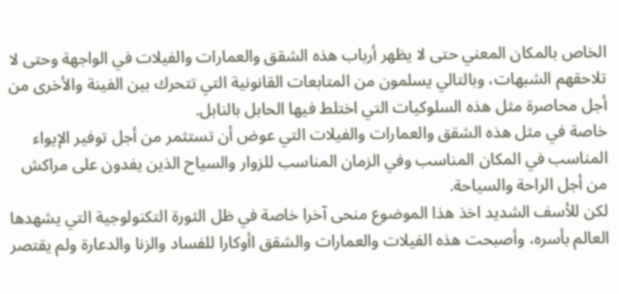الخاص بالمكان المعني حتى لا يظهر أرباب هذه الشقق والعمارات والفيلات في الواجهة وحتى لا تلاحقهم الشبهات، وبالتالي يسلمون من المتابعات القانونية التي تتحرك بين الفينة والأخرى من أجل محاصرة مثل هذه السلوكيات التي اختلط فيها الحابل بالنابل.
خاصة في مثل هذه الشقق والعمارات والفيلات التي عوض أن تستثمر من أجل توفير الإيواء المناسب في المكان المناسب وفي الزمان المناسب للزوار والسياح الذين يفدون على مراكش من أجل الراحة والسياحة.
لكن للأسف الشديد اخذ هذا الموضوع منحى آخرا خاصة في ظل الثورة التكنولوجية التي يشهدها العالم بأسره، وأصبحت هذه الفيلات والعمارات والشقق اأوكارا للفساد والزنا والدعارة ولم يقتصر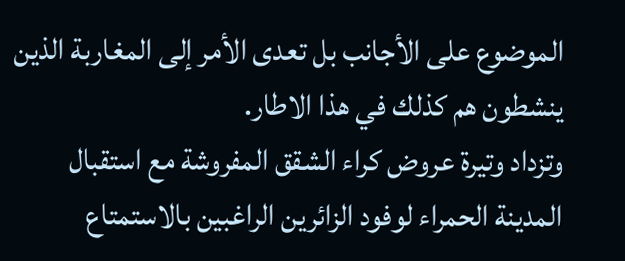الموضوع على الأجانب بل تعدى الأمر إلى المغاربة الذين ينشطون هم كذلك في هذا الاطار.
وتزداد وتيرة عروض كراء الشقق المفروشة مع استقبال المدينة الحمراء لوفود الزائرين الراغبين بالاستمتاع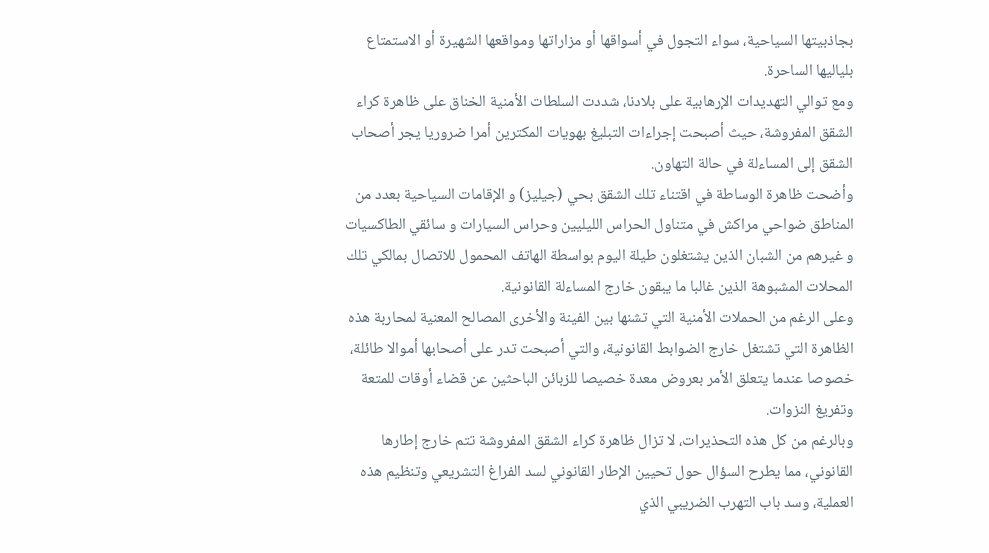بجاذبيتها السياحية، سواء التجول في أسواقها أو مزاراتها ومواقعها الشهيرة أو الاستمتاع بلياليها الساحرة.
ومع توالي التهديدات الإرهابية على بلادنا، شددت السلطات الأمنية الخناق على ظاهرة كراء الشقق المفروشة، حيث أصبحت إجراءات التبليغ بهويات المكترين أمرا ضروريا يجر أصحاب الشقق إلى المساءلة في حالة التهاون.
وأضحت ظاهرة الوساطة في اقتناء تلك الشقق بحي (جيليز) و الإقامات السياحية بعدد من المناطق ضواحي مراكش في متناول الحراس الليليين وحراس السيارات و سائقي الطاكسيات و غيرهم من الشبان الذين يشتغلون طيلة اليوم بواسطة الهاتف المحمول للاتصال بمالكي تلك المحلات المشبوهة الذين غالبا ما يبقون خارج المساءلة القانونية.
وعلى الرغم من الحملات الأمنية التي تشنها بين الفينة والأخرى المصالح المعنية لمحاربة هذه الظاهرة التي تشتغل خارج الضوابط القانونية، والتي أصبحت تدر على أصحابها أموالا طائلة، خصوصا عندما يتعلق الأمر بعروض معدة خصيصا للزبائن الباحثين عن قضاء أوقات للمتعة وتفريغ النزوات.
وبالرغم من كل هذه التحذيرات، لا تزال ظاهرة كراء الشقق المفروشة تتم خارج إطارها القانوني، مما يطرح السؤال حول تحيين الإطار القانوني لسد الفراغ التشريعي وتنظيم هذه العملية، وسد باب التهرب الضريبي الذي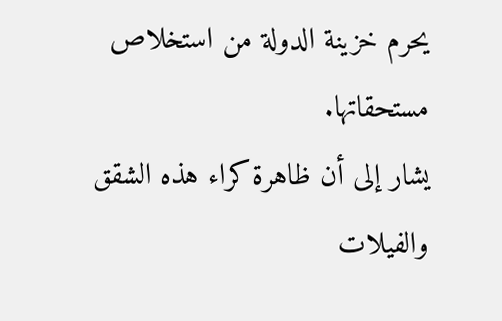يحرم خزينة الدولة من استخلاص مستحقاتها.
يشار إلى أن ظاهرة كراء هذه الشقق والفيلات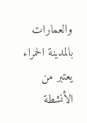والعمارات بالمدينة الحمراء يعتبر من الأنشطة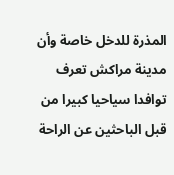المذرة للدخل خاصة وأن مدينة مراكش تعرف توافدا سياحيا كبيرا من قبل الباحثين عن الراحة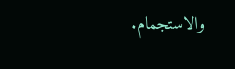والاستجمام.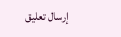إرسال تعليق